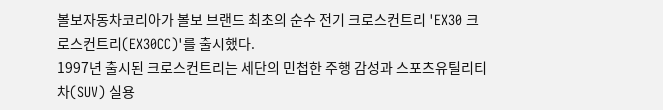볼보자동차코리아가 볼보 브랜드 최초의 순수 전기 크로스컨트리 'EX30 크로스컨트리(EX30CC)'를 출시했다.
1997년 출시된 크로스컨트리는 세단의 민첩한 주행 감성과 스포츠유틸리티차(SUV) 실용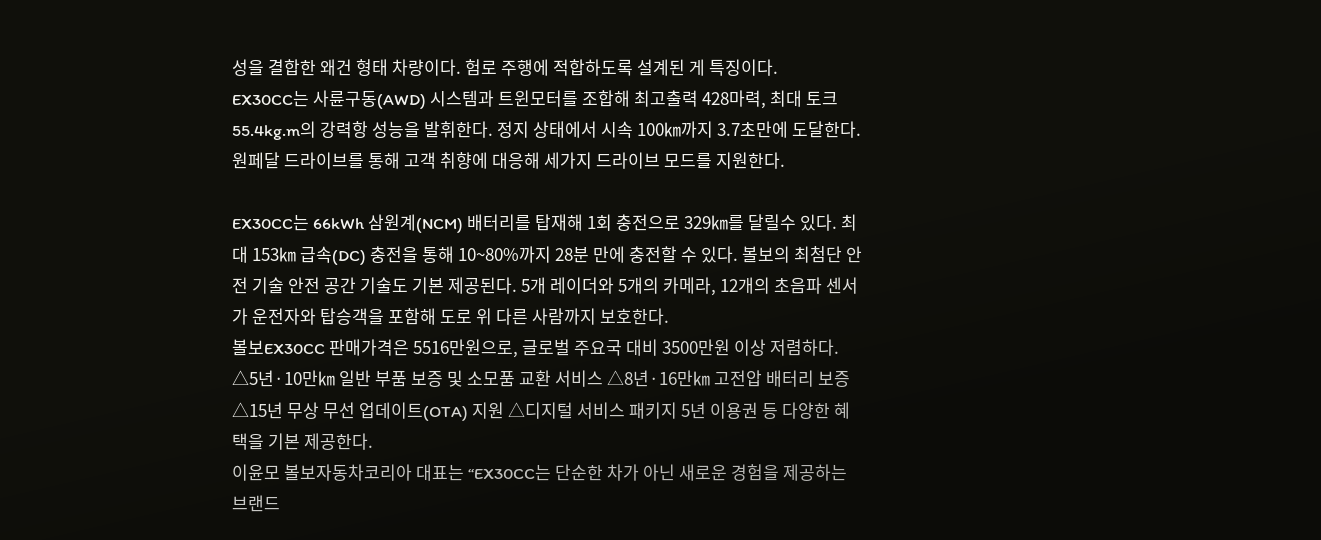성을 결합한 왜건 형태 차량이다. 험로 주행에 적합하도록 설계된 게 특징이다.
EX30CC는 사륜구동(AWD) 시스템과 트윈모터를 조합해 최고출력 428마력, 최대 토크 55.4kg.m의 강력항 성능을 발휘한다. 정지 상태에서 시속 100㎞까지 3.7초만에 도달한다. 원페달 드라이브를 통해 고객 취향에 대응해 세가지 드라이브 모드를 지원한다.

EX30CC는 66kWh 삼원계(NCM) 배터리를 탑재해 1회 충전으로 329㎞를 달릴수 있다. 최대 153㎞ 급속(DC) 충전을 통해 10~80%까지 28분 만에 충전할 수 있다. 볼보의 최첨단 안전 기술 안전 공간 기술도 기본 제공된다. 5개 레이더와 5개의 카메라, 12개의 초음파 센서가 운전자와 탑승객을 포함해 도로 위 다른 사람까지 보호한다.
볼보EX30CC 판매가격은 5516만원으로, 글로벌 주요국 대비 3500만원 이상 저렴하다. △5년·10만㎞ 일반 부품 보증 및 소모품 교환 서비스 △8년·16만㎞ 고전압 배터리 보증 △15년 무상 무선 업데이트(OTA) 지원 △디지털 서비스 패키지 5년 이용권 등 다양한 혜택을 기본 제공한다.
이윤모 볼보자동차코리아 대표는 “EX30CC는 단순한 차가 아닌 새로운 경험을 제공하는 브랜드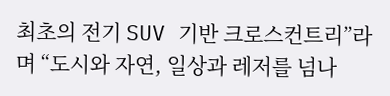최초의 전기 SUV 기반 크로스컨트리”라며 “도시와 자연, 일상과 레저를 넘나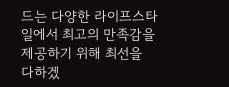드는 다양한 라이프스타일에서 최고의 만족감을 제공하기 위해 최선을 다하겠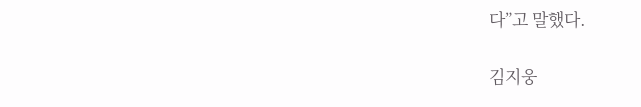다”고 말했다.

김지웅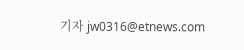기자 jw0316@etnews.com